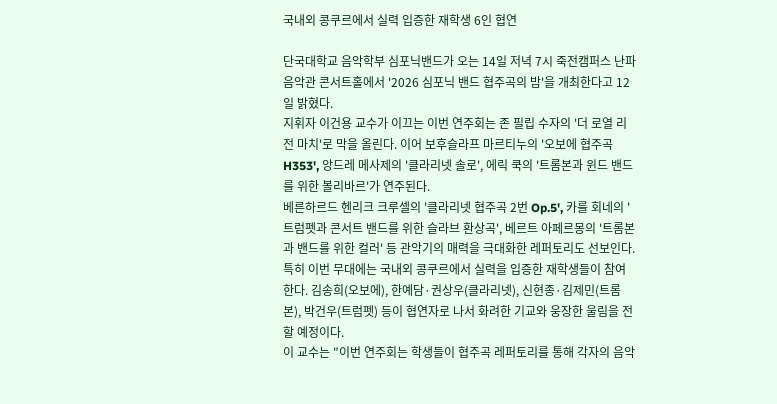국내외 콩쿠르에서 실력 입증한 재학생 6인 협연

단국대학교 음악학부 심포닉밴드가 오는 14일 저녁 7시 죽전캠퍼스 난파음악관 콘서트홀에서 '2026 심포닉 밴드 협주곡의 밤'을 개최한다고 12일 밝혔다.
지휘자 이건용 교수가 이끄는 이번 연주회는 존 필립 수자의 '더 로열 리전 마치'로 막을 올린다. 이어 보후슬라프 마르티누의 '오보에 협주곡 H353', 앙드레 메사제의 '클라리넷 솔로', 에릭 쿡의 '트롬본과 윈드 밴드를 위한 볼리바르'가 연주된다.
베른하르드 헨리크 크루셀의 '클라리넷 협주곡 2번 Op.5', 카를 회네의 '트럼펫과 콘서트 밴드를 위한 슬라브 환상곡', 베르트 아페르몽의 '트롬본과 밴드를 위한 컬러' 등 관악기의 매력을 극대화한 레퍼토리도 선보인다.
특히 이번 무대에는 국내외 콩쿠르에서 실력을 입증한 재학생들이 참여한다. 김송희(오보에), 한예담·권상우(클라리넷), 신현종·김제민(트롬본), 박건우(트럼펫) 등이 협연자로 나서 화려한 기교와 웅장한 울림을 전할 예정이다.
이 교수는 "이번 연주회는 학생들이 협주곡 레퍼토리를 통해 각자의 음악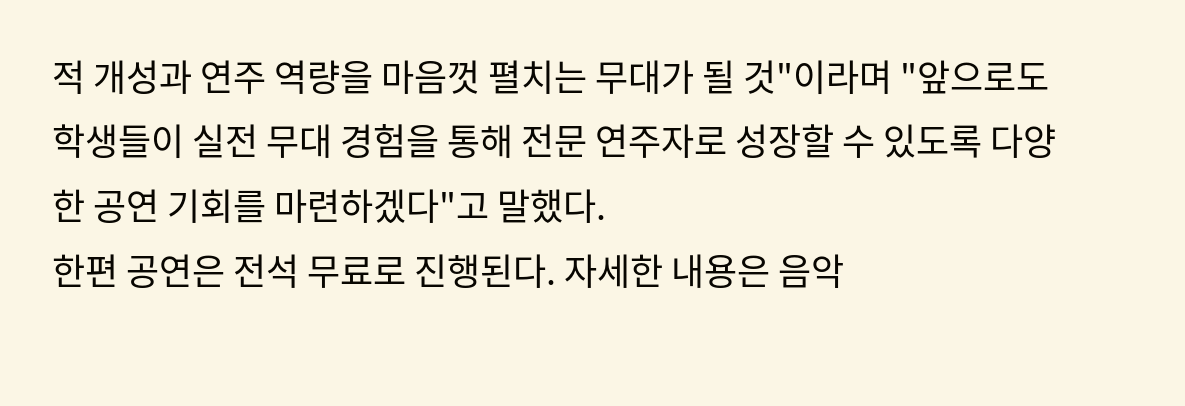적 개성과 연주 역량을 마음껏 펼치는 무대가 될 것"이라며 "앞으로도 학생들이 실전 무대 경험을 통해 전문 연주자로 성장할 수 있도록 다양한 공연 기회를 마련하겠다"고 말했다.
한편 공연은 전석 무료로 진행된다. 자세한 내용은 음악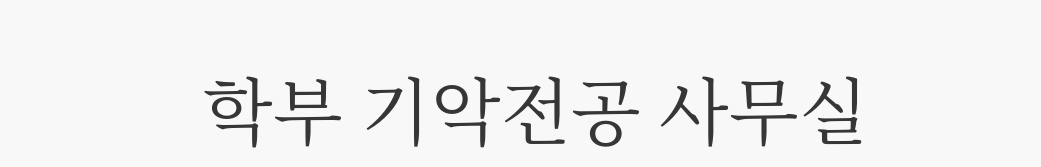학부 기악전공 사무실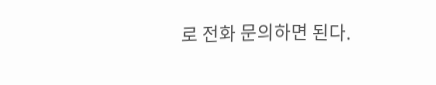로 전화 문의하면 된다.